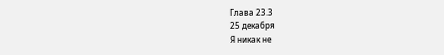Глава 23.3
25 декабря
Я никак не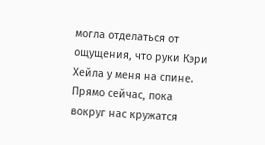могла отделаться от ощущения, что руки Кэри Хейла у меня на спине. Прямо сейчас, пока вокруг нас кружатся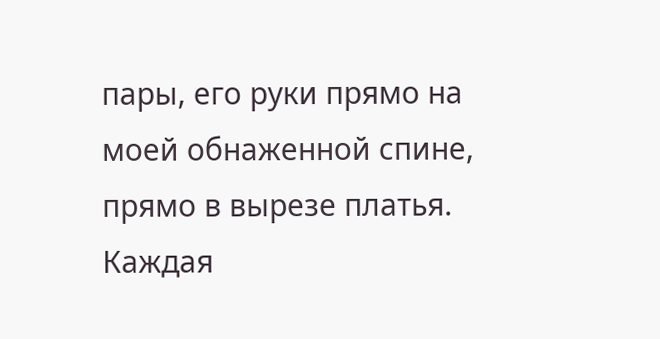пары, его руки прямо на моей обнаженной спине, прямо в вырезе платья. Каждая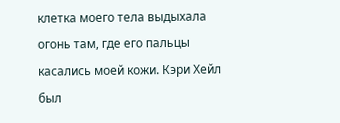клетка моего тела выдыхала огонь там, где его пальцы касались моей кожи. Кэри Хейл был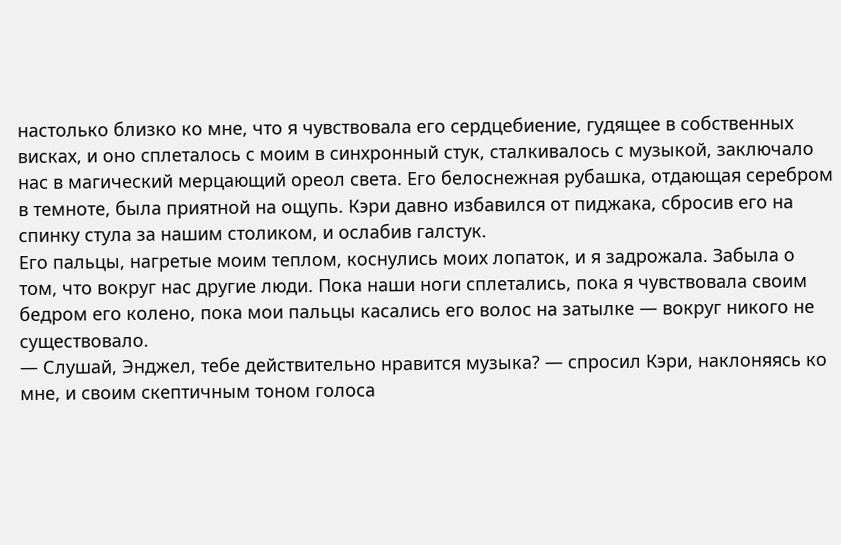настолько близко ко мне, что я чувствовала его сердцебиение, гудящее в собственных висках, и оно сплеталось с моим в синхронный стук, сталкивалось с музыкой, заключало нас в магический мерцающий ореол света. Его белоснежная рубашка, отдающая серебром в темноте, была приятной на ощупь. Кэри давно избавился от пиджака, сбросив его на спинку стула за нашим столиком, и ослабив галстук.
Его пальцы, нагретые моим теплом, коснулись моих лопаток, и я задрожала. Забыла о том, что вокруг нас другие люди. Пока наши ноги сплетались, пока я чувствовала своим бедром его колено, пока мои пальцы касались его волос на затылке ― вокруг никого не существовало.
― Слушай, Энджел, тебе действительно нравится музыка? ― спросил Кэри, наклоняясь ко мне, и своим скептичным тоном голоса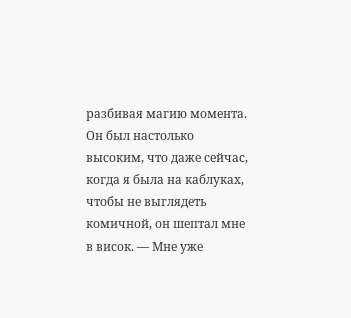разбивая магию момента. Он был настолько высоким, что даже сейчас, когда я была на каблуках, чтобы не выглядеть комичной, он шептал мне в висок. ― Мне уже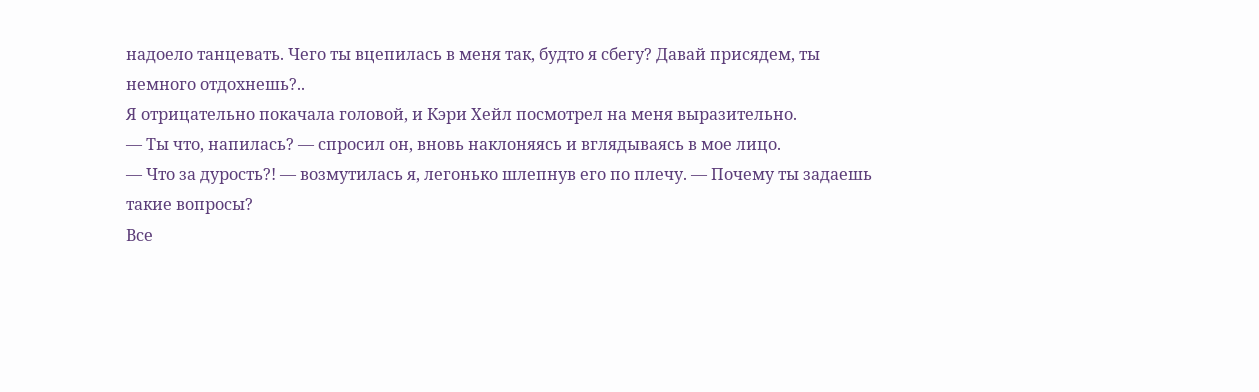надоело танцевать. Чего ты вцепилась в меня так, будто я сбегу? Давай присядем, ты немного отдохнешь?..
Я отрицательно покачала головой, и Кэри Хейл посмотрел на меня выразительно.
― Ты что, напилась? ― спросил он, вновь наклоняясь и вглядываясь в мое лицо.
― Что за дурость?! ― возмутилась я, легонько шлепнув его по плечу. ― Почему ты задаешь такие вопросы?
Все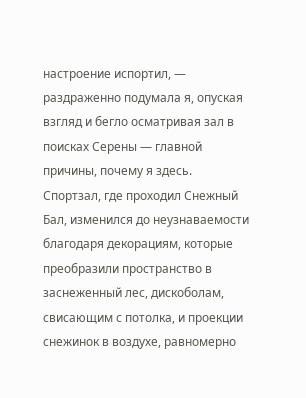настроение испортил, ― раздраженно подумала я, опуская взгляд и бегло осматривая зал в поисках Серены ― главной причины, почему я здесь.
Спортзал, где проходил Снежный Бал, изменился до неузнаваемости благодаря декорациям, которые преобразили пространство в заснеженный лес, дискоболам, свисающим с потолка, и проекции снежинок в воздухе, равномерно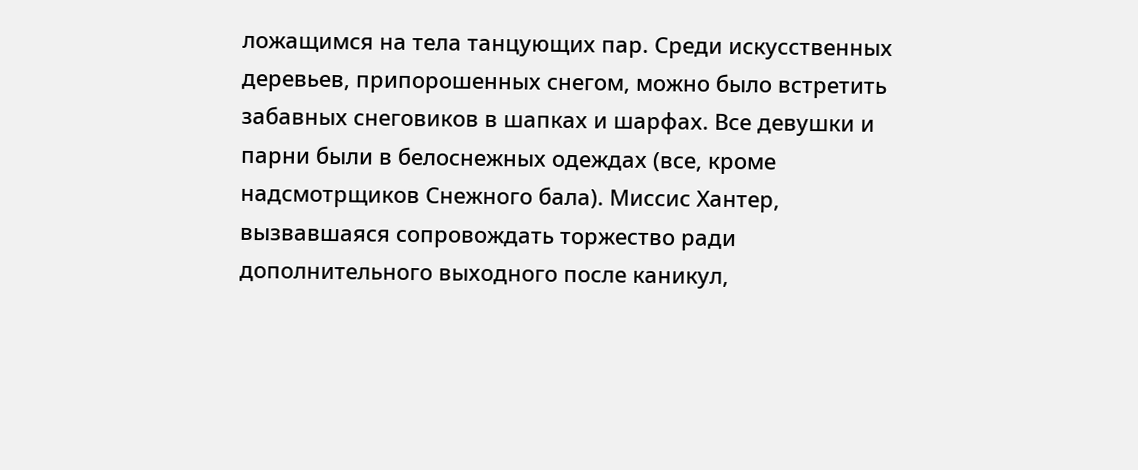ложащимся на тела танцующих пар. Среди искусственных деревьев, припорошенных снегом, можно было встретить забавных снеговиков в шапках и шарфах. Все девушки и парни были в белоснежных одеждах (все, кроме надсмотрщиков Снежного бала). Миссис Хантер, вызвавшаяся сопровождать торжество ради дополнительного выходного после каникул,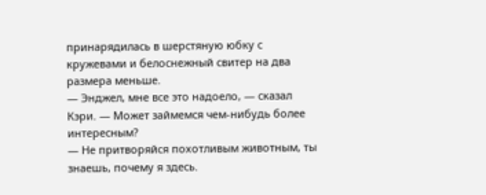принарядилась в шерстяную юбку с кружевами и белоснежный свитер на два размера меньше.
― Энджел, мне все это надоело, ― сказал Кэри. ― Может займемся чем-нибудь более интересным?
― Не притворяйся похотливым животным, ты знаешь, почему я здесь.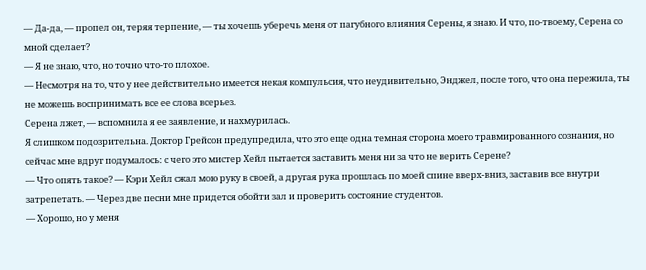― Да-да, ― пропел он, теряя терпение, ― ты хочешь уберечь меня от пагубного влияния Серены, я знаю. И что, по-твоему, Серена со мной сделает?
― Я не знаю, что, но точно что-то плохое.
― Несмотря на то, что у нее действительно имеется некая компульсия, что неудивительно, Энджел, после того, что она пережила, ты не можешь воспринимать все ее слова всерьез.
Серена лжет, ― вспомнила я ее заявление, и нахмурилась.
Я слишком подозрительна. Доктор Грейсон предупредила, что это еще одна темная сторона моего травмированного сознания, но сейчас мне вдруг подумалось: с чего это мистер Хейл пытается заставить меня ни за что не верить Серене?
― Что опять такое? ― Кэри Хейл сжал мою руку в своей, а другая рука прошлась по моей спине вверх-вниз, заставив все внутри затрепетать. ― Через две песни мне придется обойти зал и проверить состояние студентов.
― Хорошо, но у меня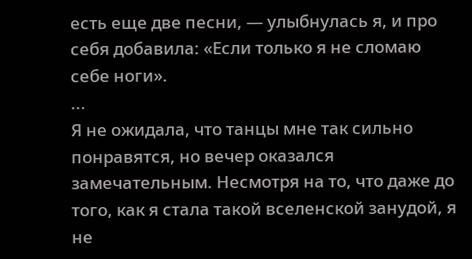есть еще две песни, ― улыбнулась я, и про себя добавила: «Если только я не сломаю себе ноги».
...
Я не ожидала, что танцы мне так сильно понравятся, но вечер оказался замечательным. Несмотря на то, что даже до того, как я стала такой вселенской занудой, я не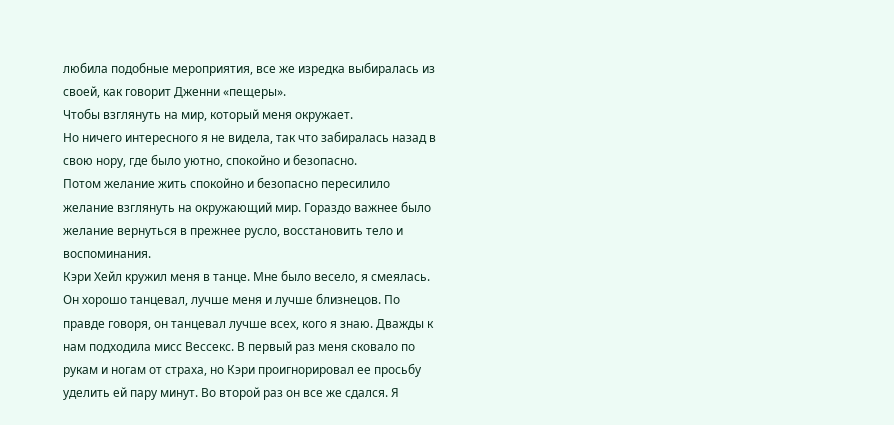любила подобные мероприятия, все же изредка выбиралась из своей, как говорит Дженни «пещеры».
Чтобы взглянуть на мир, который меня окружает.
Но ничего интересного я не видела, так что забиралась назад в свою нору, где было уютно, спокойно и безопасно.
Потом желание жить спокойно и безопасно пересилило желание взглянуть на окружающий мир. Гораздо важнее было желание вернуться в прежнее русло, восстановить тело и воспоминания.
Кэри Хейл кружил меня в танце. Мне было весело, я смеялась. Он хорошо танцевал, лучше меня и лучше близнецов. По правде говоря, он танцевал лучше всех, кого я знаю. Дважды к нам подходила мисс Вессекс. В первый раз меня сковало по рукам и ногам от страха, но Кэри проигнорировал ее просьбу уделить ей пару минут. Во второй раз он все же сдался. Я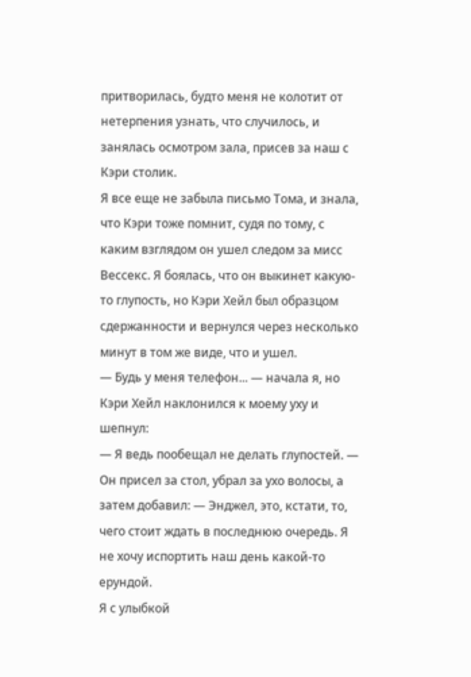притворилась, будто меня не колотит от нетерпения узнать, что случилось, и занялась осмотром зала, присев за наш с Кэри столик.
Я все еще не забыла письмо Тома, и знала, что Кэри тоже помнит, судя по тому, с каким взглядом он ушел следом за мисс Вессекс. Я боялась, что он выкинет какую-то глупость, но Кэри Хейл был образцом сдержанности и вернулся через несколько минут в том же виде, что и ушел.
― Будь у меня телефон... ― начала я, но Кэри Хейл наклонился к моему уху и шепнул:
― Я ведь пообещал не делать глупостей. ― Он присел за стол, убрал за ухо волосы, а затем добавил: ― Энджел, это, кстати, то, чего стоит ждать в последнюю очередь. Я не хочу испортить наш день какой-то ерундой.
Я с улыбкой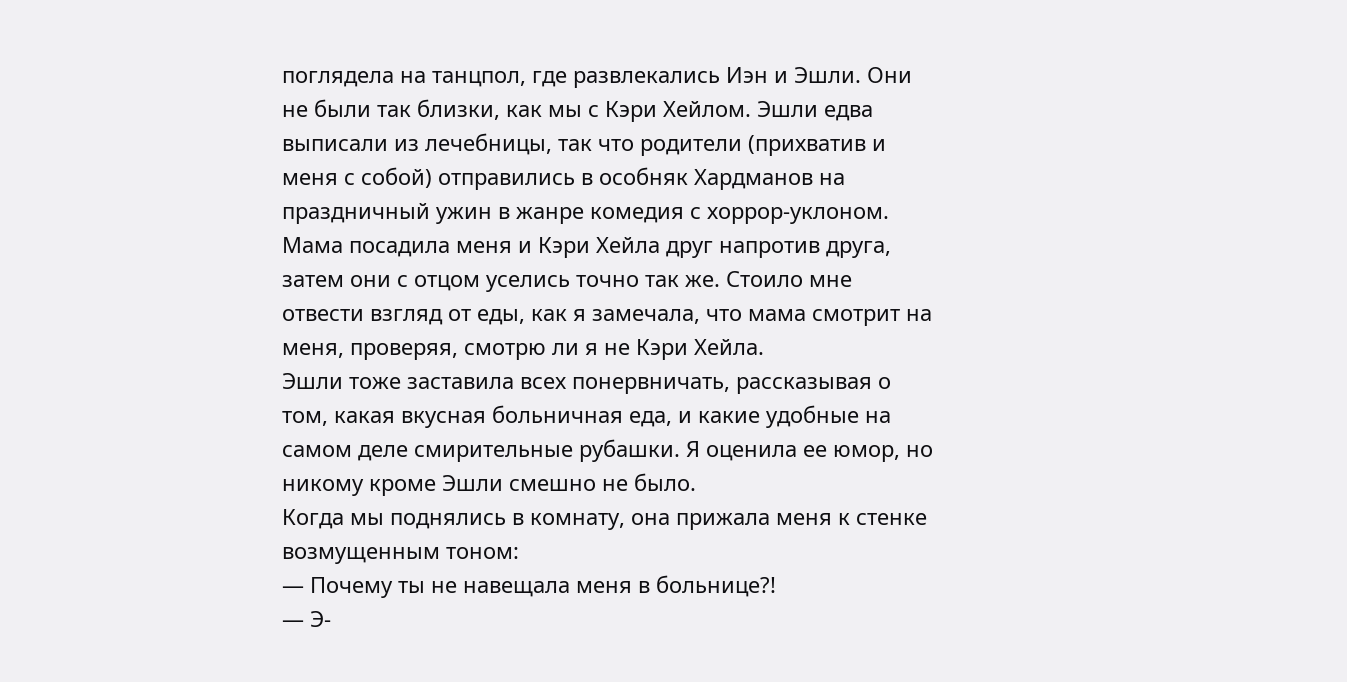поглядела на танцпол, где развлекались Иэн и Эшли. Они не были так близки, как мы с Кэри Хейлом. Эшли едва выписали из лечебницы, так что родители (прихватив и меня с собой) отправились в особняк Хардманов на праздничный ужин в жанре комедия с хоррор-уклоном.
Мама посадила меня и Кэри Хейла друг напротив друга, затем они с отцом уселись точно так же. Стоило мне отвести взгляд от еды, как я замечала, что мама смотрит на меня, проверяя, смотрю ли я не Кэри Хейла.
Эшли тоже заставила всех понервничать, рассказывая о том, какая вкусная больничная еда, и какие удобные на самом деле смирительные рубашки. Я оценила ее юмор, но никому кроме Эшли смешно не было.
Когда мы поднялись в комнату, она прижала меня к стенке возмущенным тоном:
― Почему ты не навещала меня в больнице?!
― Э-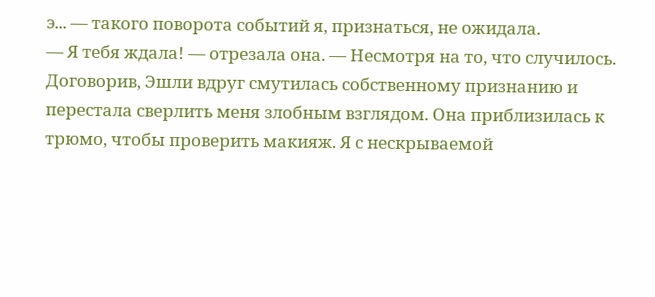э... ― такого поворота событий я, признаться, не ожидала.
― Я тебя ждала! ― отрезала она. ― Несмотря на то, что случилось.
Договорив, Эшли вдруг смутилась собственному признанию и перестала сверлить меня злобным взглядом. Она приблизилась к трюмо, чтобы проверить макияж. Я с нескрываемой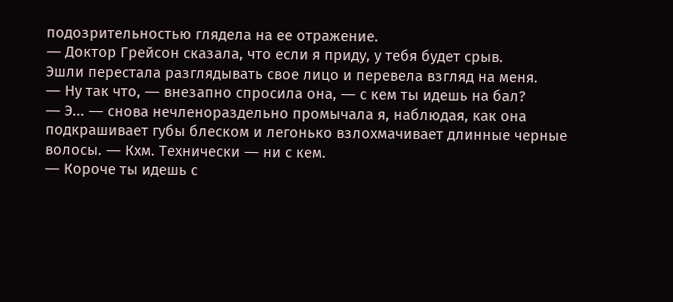подозрительностью глядела на ее отражение.
― Доктор Грейсон сказала, что если я приду, у тебя будет срыв.
Эшли перестала разглядывать свое лицо и перевела взгляд на меня.
― Ну так что, ― внезапно спросила она, ― с кем ты идешь на бал?
― Э... ― снова нечленораздельно промычала я, наблюдая, как она подкрашивает губы блеском и легонько взлохмачивает длинные черные волосы. ― Кхм. Технически ― ни с кем.
― Короче ты идешь с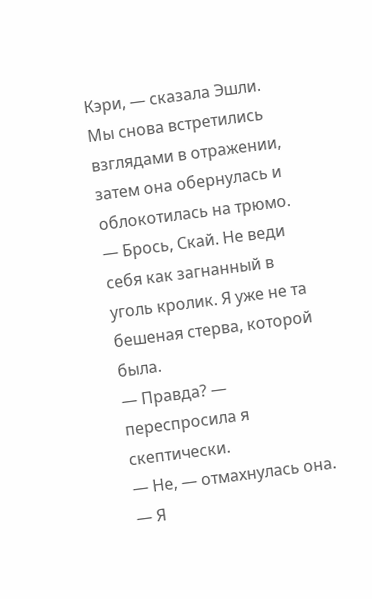Кэри, ― сказала Эшли. Мы снова встретились взглядами в отражении, затем она обернулась и облокотилась на трюмо. ― Брось, Скай. Не веди себя как загнанный в уголь кролик. Я уже не та бешеная стерва, которой была.
― Правда? ― переспросила я скептически.
― Не, ― отмахнулась она. ― Я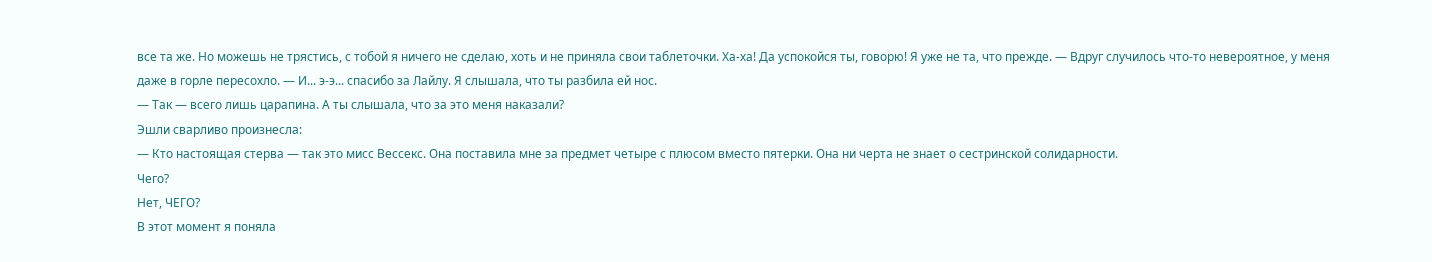все та же. Но можешь не трястись, с тобой я ничего не сделаю, хоть и не приняла свои таблеточки. Ха-ха! Да успокойся ты, говорю! Я уже не та, что прежде. ― Вдруг случилось что-то невероятное, у меня даже в горле пересохло. ― И... э-э... спасибо за Лайлу. Я слышала, что ты разбила ей нос.
― Так ― всего лишь царапина. А ты слышала, что за это меня наказали?
Эшли сварливо произнесла:
― Кто настоящая стерва ― так это мисс Вессекс. Она поставила мне за предмет четыре с плюсом вместо пятерки. Она ни черта не знает о сестринской солидарности.
Чего?
Нет, ЧЕГО?
В этот момент я поняла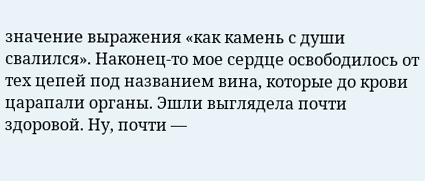значение выражения «как камень с души свалился». Наконец-то мое сердце освободилось от тех цепей под названием вина, которые до крови царапали органы. Эшли выглядела почти здоровой. Ну, почти ―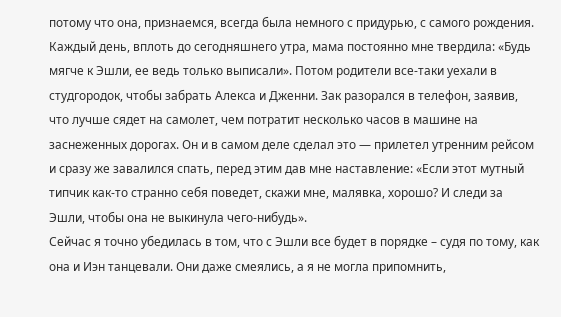потому что она, признаемся, всегда была немного с придурью, с самого рождения.
Каждый день, вплоть до сегодняшнего утра, мама постоянно мне твердила: «Будь мягче к Эшли, ее ведь только выписали». Потом родители все-таки уехали в студгородок, чтобы забрать Алекса и Дженни. Зак разорался в телефон, заявив, что лучше сядет на самолет, чем потратит несколько часов в машине на заснеженных дорогах. Он и в самом деле сделал это ― прилетел утренним рейсом и сразу же завалился спать, перед этим дав мне наставление: «Если этот мутный типчик как-то странно себя поведет, скажи мне, малявка, хорошо? И следи за Эшли, чтобы она не выкинула чего-нибудь».
Сейчас я точно убедилась в том, что с Эшли все будет в порядке – судя по тому, как она и Иэн танцевали. Они даже смеялись, а я не могла припомнить,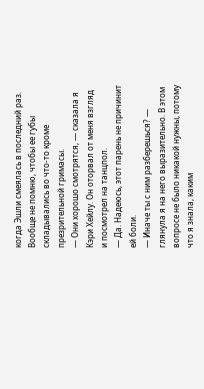когда Эшли смеялась в последний раз. Вообще не помню, чтобы ее губы складывались во что-то кроме презрительной гримасы.
― Они хорошо смотрятся, ― сказала я Кэри Хейлу. Он оторвал от меня взгляд и посмотрел на танцпол.
― Да. Надеюсь, этот парень не причинит ей боли.
― Иначе ты с ним разберешься? ― глянула я на него выразительно. В этом вопросе не было никакой нужны, потому что я знала, каким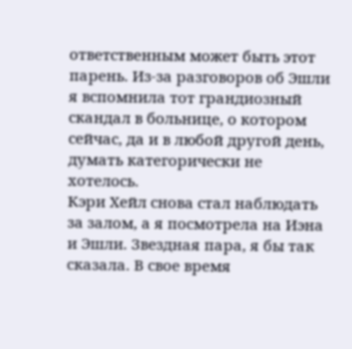ответственным может быть этот парень. Из-за разговоров об Эшли я вспомнила тот грандиозный скандал в больнице, о котором сейчас, да и в любой другой день, думать категорически не хотелось.
Кэри Хейл снова стал наблюдать за залом, а я посмотрела на Иэна и Эшли. Звездная пара, я бы так сказала. В свое время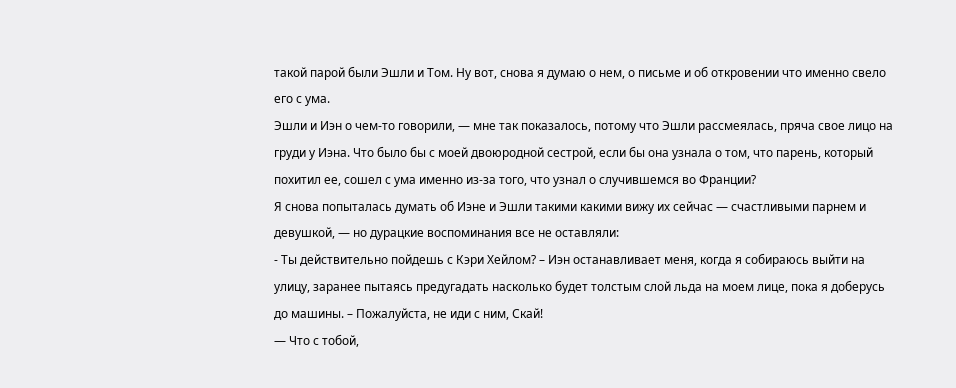такой парой были Эшли и Том. Ну вот, снова я думаю о нем, о письме и об откровении что именно свело его с ума.
Эшли и Иэн о чем-то говорили, ― мне так показалось, потому что Эшли рассмеялась, пряча свое лицо на груди у Иэна. Что было бы с моей двоюродной сестрой, если бы она узнала о том, что парень, который похитил ее, сошел с ума именно из-за того, что узнал о случившемся во Франции?
Я снова попыталась думать об Иэне и Эшли такими какими вижу их сейчас ― счастливыми парнем и девушкой, ― но дурацкие воспоминания все не оставляли:
- Ты действительно пойдешь с Кэри Хейлом? – Иэн останавливает меня, когда я собираюсь выйти на улицу, заранее пытаясь предугадать насколько будет толстым слой льда на моем лице, пока я доберусь до машины. – Пожалуйста, не иди с ним, Скай!
― Что с тобой,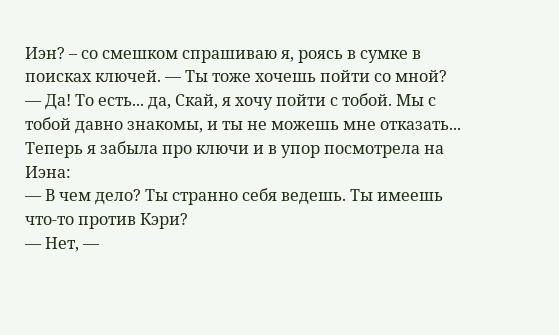Иэн? – со смешком спрашиваю я, роясь в сумке в поисках ключей. ― Ты тоже хочешь пойти со мной?
― Да! То есть... да, Скай, я хочу пойти с тобой. Мы с тобой давно знакомы, и ты не можешь мне отказать...
Теперь я забыла про ключи и в упор посмотрела на Иэна:
― В чем дело? Ты странно себя ведешь. Ты имеешь что-то против Кэри?
― Нет, ―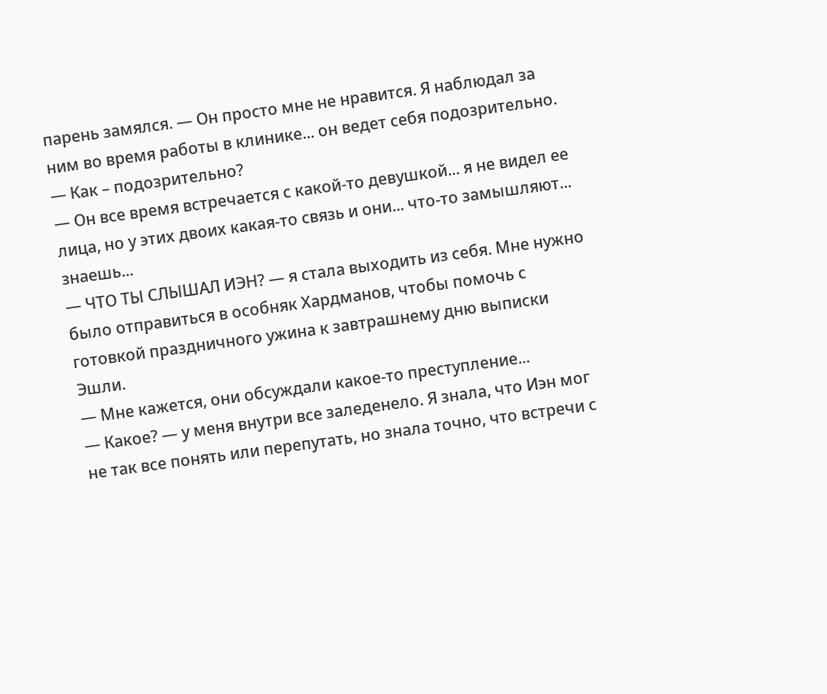парень замялся. ― Он просто мне не нравится. Я наблюдал за ним во время работы в клинике... он ведет себя подозрительно.
― Как – подозрительно?
― Он все время встречается с какой-то девушкой... я не видел ее лица, но у этих двоих какая-то связь и они... что-то замышляют... знаешь...
― ЧТО ТЫ СЛЫШАЛ ИЭН? ― я стала выходить из себя. Мне нужно было отправиться в особняк Хардманов, чтобы помочь с готовкой праздничного ужина к завтрашнему дню выписки Эшли.
― Мне кажется, они обсуждали какое-то преступление...
― Какое? ― у меня внутри все заледенело. Я знала, что Иэн мог не так все понять или перепутать, но знала точно, что встречи с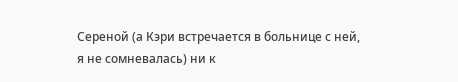Сереной (а Кэри встречается в больнице с ней, я не сомневалась) ни к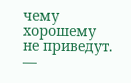чему хорошему не приведут.
―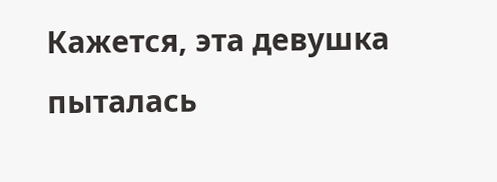Кажется, эта девушка пыталась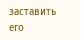заставить его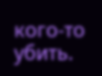кого-то убить.